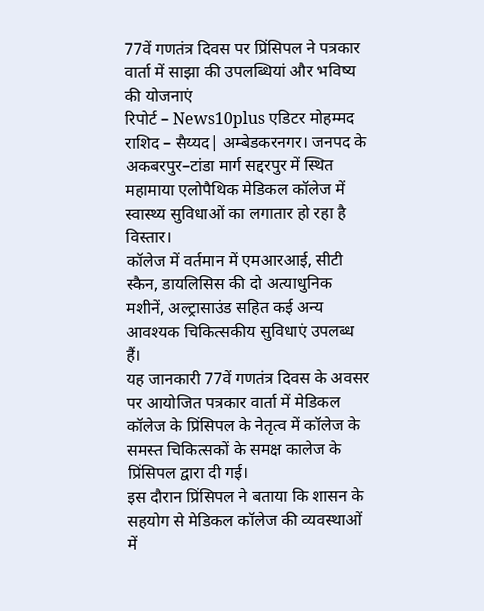77वें गणतंत्र दिवस पर प्रिंसिपल ने पत्रकार वार्ता में साझा की उपलब्धियां और भविष्य की योजनाएं
रिपोर्ट – News10plus एडिटर मोहम्मद राशिद – सैय्यद| अम्बेडकरनगर। जनपद के अकबरपुर–टांडा मार्ग सद्दरपुर में स्थित महामाया एलोपैथिक मेडिकल कॉलेज में स्वास्थ्य सुविधाओं का लगातार हो रहा है विस्तार।
कॉलेज में वर्तमान में एमआरआई, सीटी स्कैन, डायलिसिस की दो अत्याधुनिक मशीनें, अल्ट्रासाउंड सहित कई अन्य आवश्यक चिकित्सकीय सुविधाएं उपलब्ध हैं।
यह जानकारी 77वें गणतंत्र दिवस के अवसर पर आयोजित पत्रकार वार्ता में मेडिकल कॉलेज के प्रिंसिपल के नेतृत्व में कॉलेज के समस्त चिकित्सकों के समक्ष कालेज के प्रिंसिपल द्वारा दी गई।
इस दौरान प्रिंसिपल ने बताया कि शासन के सहयोग से मेडिकल कॉलेज की व्यवस्थाओं में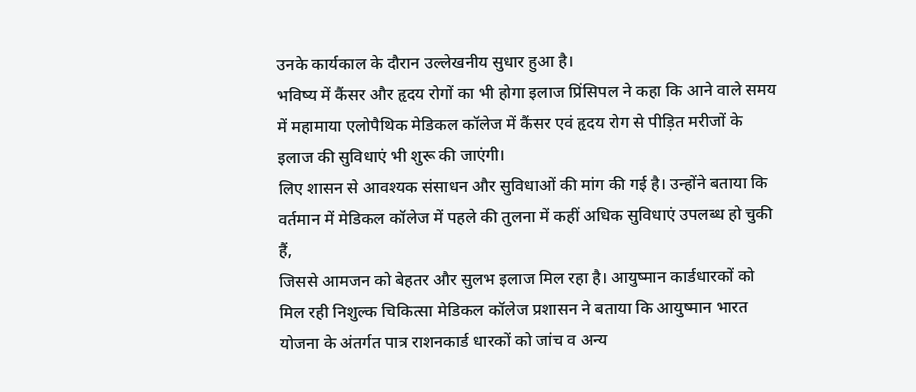उनके कार्यकाल के दौरान उल्लेखनीय सुधार हुआ है।
भविष्य में कैंसर और हृदय रोगों का भी होगा इलाज प्रिंसिपल ने कहा कि आने वाले समय में महामाया एलोपैथिक मेडिकल कॉलेज में कैंसर एवं हृदय रोग से पीड़ित मरीजों के इलाज की सुविधाएं भी शुरू की जाएंगी।
लिए शासन से आवश्यक संसाधन और सुविधाओं की मांग की गई है। उन्होंने बताया कि वर्तमान में मेडिकल कॉलेज में पहले की तुलना में कहीं अधिक सुविधाएं उपलब्ध हो चुकी हैं,
जिससे आमजन को बेहतर और सुलभ इलाज मिल रहा है। आयुष्मान कार्डधारकों को मिल रही निशुल्क चिकित्सा मेडिकल कॉलेज प्रशासन ने बताया कि आयुष्मान भारत योजना के अंतर्गत पात्र राशनकार्ड धारकों को जांच व अन्य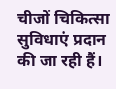चीजों चिकित्सा सुविधाएं प्रदान की जा रही हैं।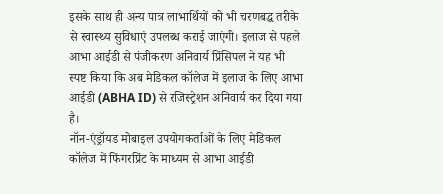इसके साथ ही अन्य पात्र लाभार्थियों को भी चरणबद्ध तरीके से स्वास्थ्य सुविधाएं उपलब्ध कराई जाएंगी। इलाज से पहले आभा आईडी से पंजीकरण अनिवार्य प्रिंसिपल ने यह भी स्पष्ट किया कि अब मेडिकल कॉलेज में इलाज के लिए आभा आईडी (ABHA ID) से रजिस्ट्रेशन अनिवार्य कर दिया गया है।
नॉन-एंड्रॉयड मोबाइल उपयोगकर्ताओं के लिए मेडिकल कॉलेज में फिंगरप्रिंट के माध्यम से आभा आईडी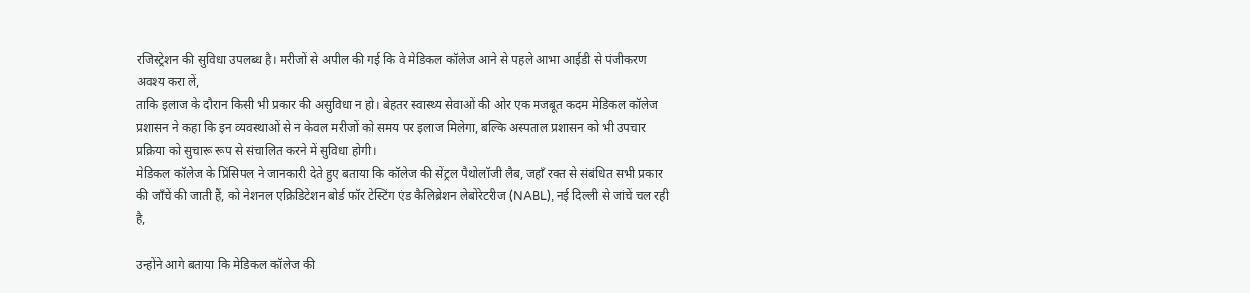रजिस्ट्रेशन की सुविधा उपलब्ध है। मरीजों से अपील की गई कि वे मेडिकल कॉलेज आने से पहले आभा आईडी से पंजीकरण अवश्य करा लें,
ताकि इलाज के दौरान किसी भी प्रकार की असुविधा न हो। बेहतर स्वास्थ्य सेवाओं की ओर एक मजबूत कदम मेडिकल कॉलेज प्रशासन ने कहा कि इन व्यवस्थाओं से न केवल मरीजों को समय पर इलाज मिलेगा, बल्कि अस्पताल प्रशासन को भी उपचार प्रक्रिया को सुचारू रूप से संचालित करने में सुविधा होगी।
मेडिकल कॉलेज के प्रिंसिपल ने जानकारी देते हुए बताया कि कॉलेज की सेंट्रल पैथोलॉजी लैब, जहाँ रक्त से संबंधित सभी प्रकार की जाँचें की जाती हैं, को नेशनल एक्रिडिटेशन बोर्ड फॉर टेस्टिंग एंड कैलिब्रेशन लेबोरेटरीज (NABL), नई दिल्ली से जांचें चल रही है,

उन्होंने आगे बताया कि मेडिकल कॉलेज की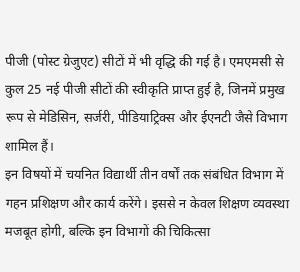पीजी (पोस्ट ग्रेजुएट) सीटों में भी वृद्धि की गई है। एमएमसी से कुल 25 नई पीजी सीटों की स्वीकृति प्राप्त हुई है, जिनमें प्रमुख रूप से मेडिसिन, सर्जरी, पीडियाट्रिक्स और ईएनटी जैसे विभाग शामिल हैं।
इन विषयों में चयनित विद्यार्थी तीन वर्षों तक संबंधित विभाग में गहन प्रशिक्षण और कार्य करेंगे। इससे न केवल शिक्षण व्यवस्था मजबूत होगी, बल्कि इन विभागों की चिकित्सा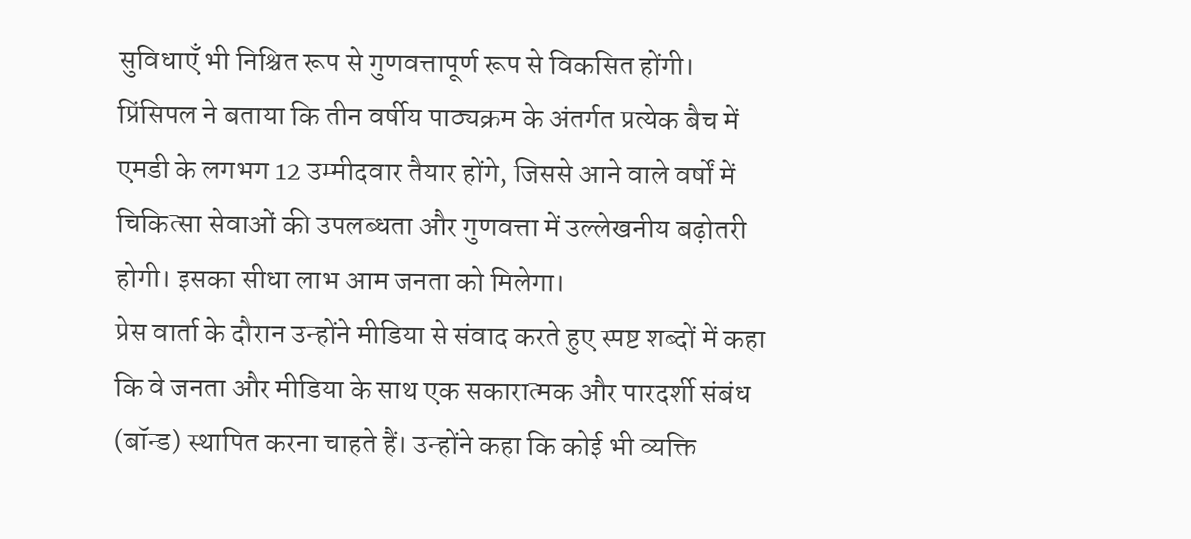सुविधाएँ भी निश्चित रूप से गुणवत्तापूर्ण रूप से विकसित होंगी।
प्रिंसिपल ने बताया कि तीन वर्षीय पाठ्यक्रम के अंतर्गत प्रत्येक बैच में एमडी के लगभग 12 उम्मीदवार तैयार होंगे, जिससे आने वाले वर्षों में चिकित्सा सेवाओं की उपलब्धता और गुणवत्ता में उल्लेखनीय बढ़ोतरी होगी। इसका सीधा लाभ आम जनता को मिलेगा।
प्रेस वार्ता के दौरान उन्होंने मीडिया से संवाद करते हुए स्पष्ट शब्दों में कहा कि वे जनता और मीडिया के साथ एक सकारात्मक और पारदर्शी संबंध (बॉन्ड) स्थापित करना चाहते हैं। उन्होंने कहा कि कोई भी व्यक्ति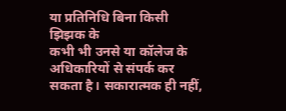या प्रतिनिधि बिना किसी झिझक के
कभी भी उनसे या कॉलेज के अधिकारियों से संपर्क कर सकता है। सकारात्मक ही नहीं,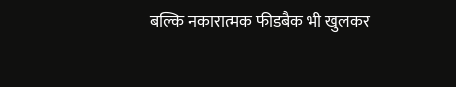बल्कि नकारात्मक फीडबैक भी खुलकर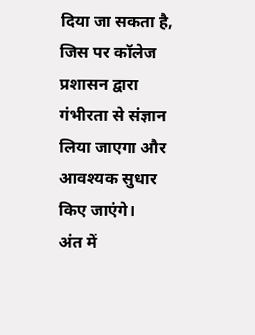दिया जा सकता है, जिस पर कॉलेज प्रशासन द्वारा गंभीरता से संज्ञान लिया जाएगा और आवश्यक सुधार किए जाएंगे।
अंत में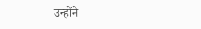उन्होंने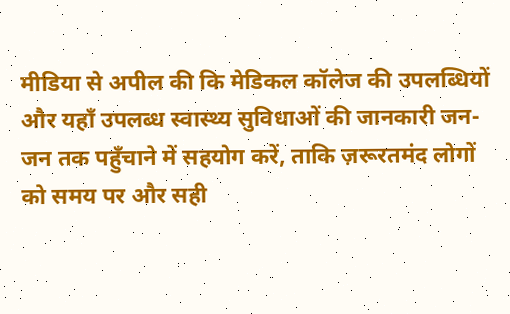मीडिया से अपील की कि मेडिकल कॉलेज की उपलब्धियों और यहाँ उपलब्ध स्वास्थ्य सुविधाओं की जानकारी जन-जन तक पहुँचाने में सहयोग करें, ताकि ज़रूरतमंद लोगों को समय पर और सही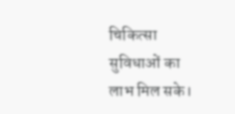चिकित्सा सुविधाओं का लाभ मिल सके।